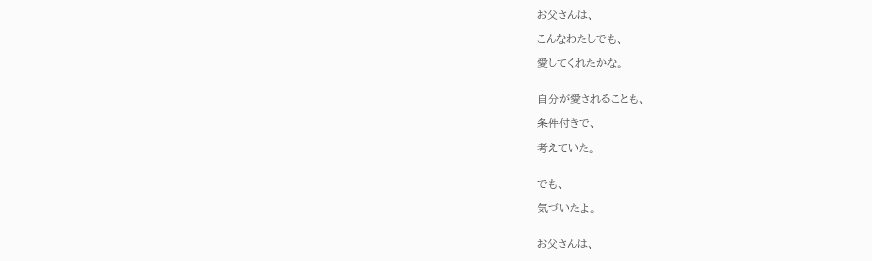お父さんは、

こんなわたしでも、

愛してくれたかな。


自分が愛されることも、

条件付きで、

考えていた。


でも、

気づいたよ。


お父さんは、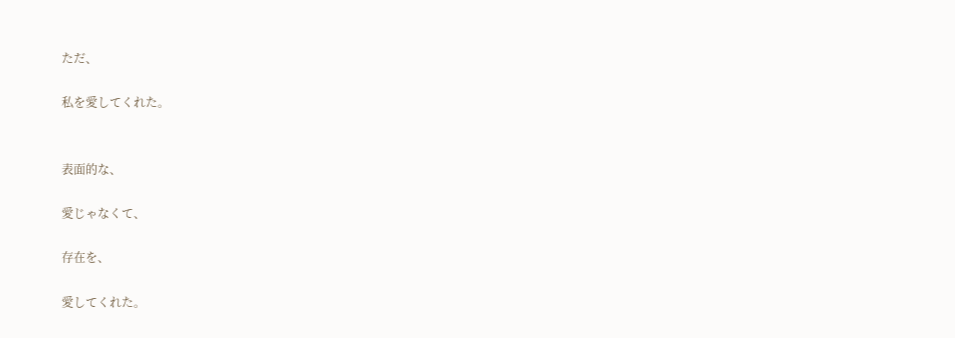ただ、

私を愛してくれた。


表面的な、

愛じゃなくて、

存在を、

愛してくれた。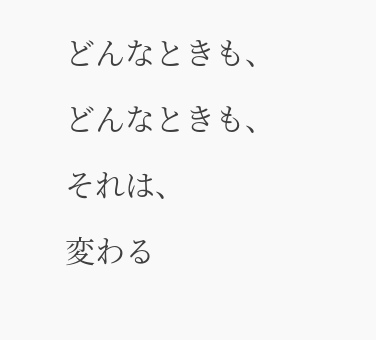どんなときも、

どんなときも、

それは、

変わる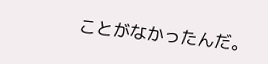ことがなかったんだ。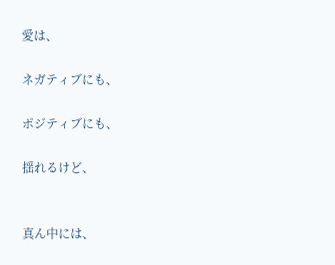愛は、

ネガティブにも、

ポジティブにも、

揺れるけど、


真ん中には、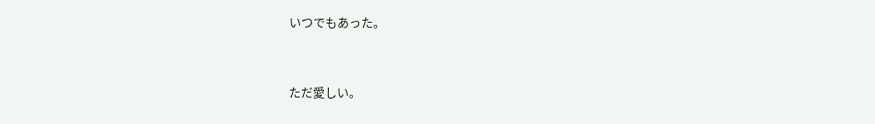いつでもあった。


ただ愛しい。